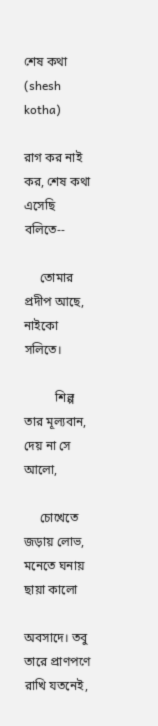শেষ কথা (shesh kotha)

রাগ কর নাই কর, শেষ কথা এসেছি বলিতে--

     তোমার প্রদীপ আছে, নাইকো সলিতে।

          শিল্প তার মূল্যবান, দেয় না সে আলো,

     চোখেতে জড়ায় লোভ, মনেতে ঘনায় ছায়া কালো

অবসাদে। তবু তারে প্রাণপণে রাখি যতনেই,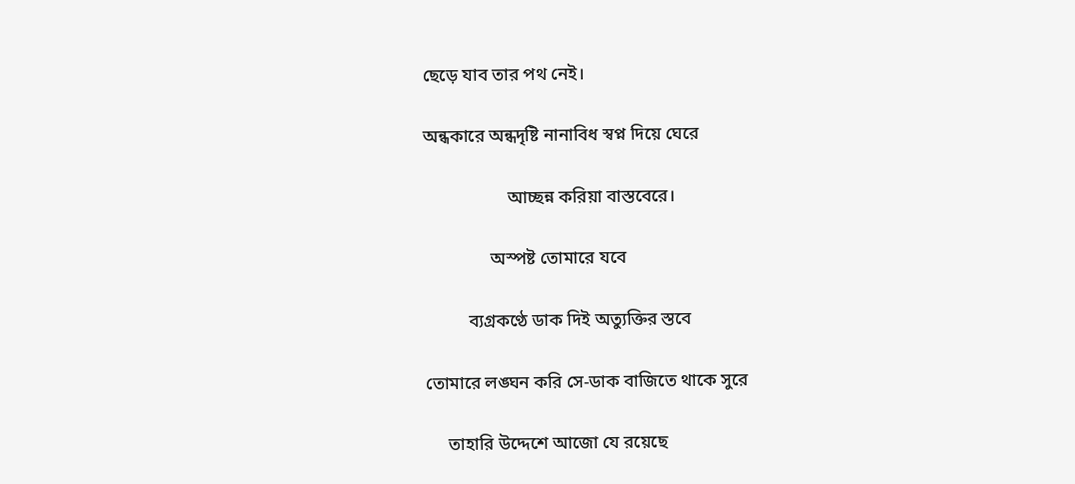ছেড়ে যাব তার পথ নেই।

অন্ধকারে অন্ধদৃষ্টি নানাবিধ স্বপ্ন দিয়ে ঘেরে

                   আচ্ছন্ন করিয়া বাস্তবেরে।

               অস্পষ্ট তোমারে যবে

          ব্যগ্রকণ্ঠে ডাক দিই অত্যুক্তির স্তবে

তোমারে লঙ্ঘন করি সে-ডাক বাজিতে থাকে সুরে

     তাহারি উদ্দেশে আজো যে রয়েছে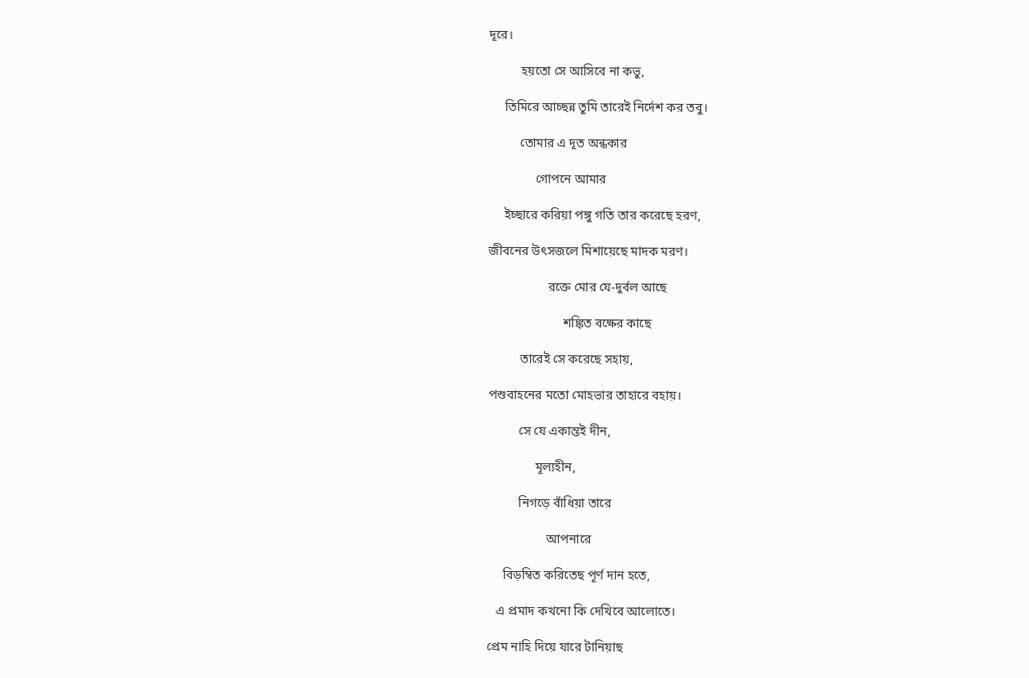দূরে।

          হয়তো সে আসিবে না কভু,

     তিমিরে আচ্ছন্ন তুমি তারেই নির্দেশ কর তবু।

          তোমার এ দূত অন্ধকার

               গোপনে আমার

     ইচ্ছারে করিয়া পঙ্গু গতি তার করেছে হরণ,

জীবনের উৎসজলে মিশায়েছে মাদক মরণ।

                   রক্তে মোর যে-দুর্বল আছে

                        শঙ্কিত বক্ষের কাছে

          তারেই সে করেছে সহায়,

পশুবাহনের মতো মোহভার তাহারে বহায়।

          সে যে একান্তই দীন,

               মূল্যহীন,

          নিগড়ে বাঁধিয়া তারে

                   আপনারে

     বিড়ম্বিত করিতেছ পূর্ণ দান হতে,

   এ প্রমাদ কখনো কি দেখিবে আলোতে।

প্রেম নাহি দিয়ে যারে টানিয়াছ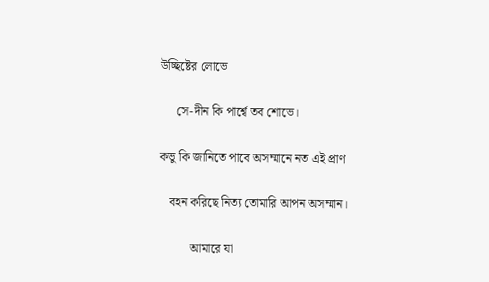উচ্ছিষ্টের লোভে

     সে-দীন কি পার্শ্বে তব শোভে।

কভু কি জানিতে পাবে অসম্মানে নত এই প্রাণ

   বহন করিছে নিত্য তোমারি আপন অসম্মান।

          আমারে যা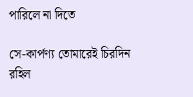পারিলে না দিতে

সে-কার্পণ্য তোমারেই চিরদিন রহিল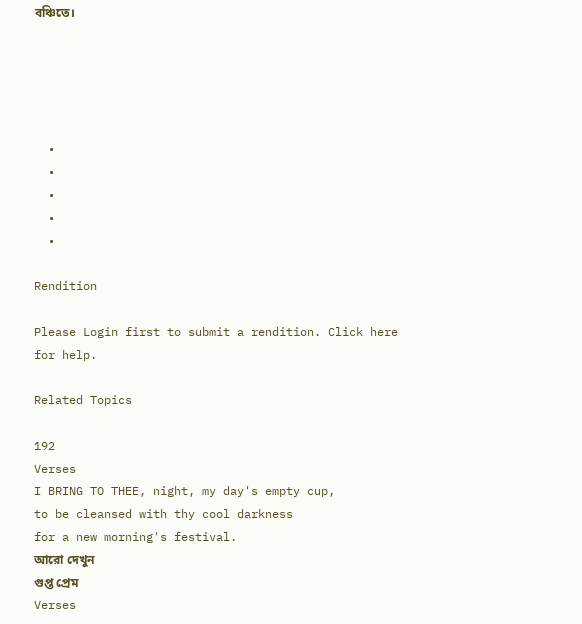বঞ্চিতে।





  •
  •
  •
  •
  •

Rendition

Please Login first to submit a rendition. Click here for help.

Related Topics

192
Verses
I BRING TO THEE, night, my day's empty cup,
to be cleansed with thy cool darkness
for a new morning's festival.
আরো দেখুন
গুপ্ত প্রেম
Verses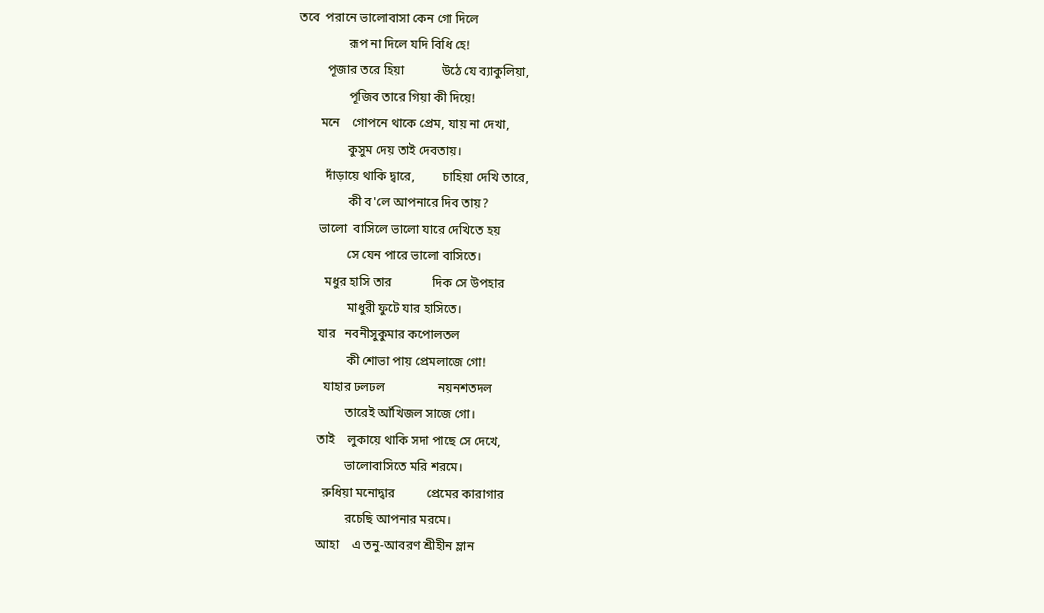তবে  পরানে ভালোবাসা কেন গো দিলে
                রূপ না দিলে যদি বিধি হে!
         পূজার তরে হিয়া            উঠে যে ব্যাকুলিয়া,
                পূজিব তারে গিয়া কী দিয়ে!
       মনে    গোপনে থাকে প্রেম, যায় না দেখা,
                কুসুম দেয় তাই দেবতায়।
         দাঁড়ায়ে থাকি দ্বারে,         চাহিয়া দেখি তারে,
                কী ব'লে আপনারে দিব তায়?
       ভালো  বাসিলে ভালো যারে দেখিতে হয়
                সে যেন পারে ভালো বাসিতে।
         মধুর হাসি তার             দিক সে উপহার
                মাধুরী ফুটে যার হাসিতে।
       যার   নবনীসুকুমার কপোলতল
                কী শোভা পায় প্রেমলাজে গো!
         যাহার ঢলঢল                 নয়নশতদল
                তারেই আঁখিজল সাজে গো।
       তাই    লুকায়ে থাকি সদা পাছে সে দেখে,
                ভালোবাসিতে মরি শরমে।
         রুধিয়া মনোদ্বার          প্রেমের কারাগার
                রচেছি আপনার মরমে।
       আহা    এ তনু-আবরণ শ্রীহীন ম্লান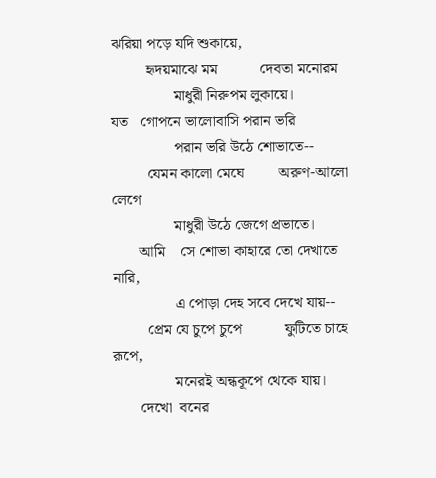ঝরিয়া পড়ে যদি শুকায়ে,
         হৃদয়মাঝে মম           দেবতা মনোরম
                মাধুরী নিরুপম লুকায়ে।
যত   গোপনে ভালোবাসি পরান ভরি
                পরান ভরি উঠে শোভাতে--
         যেমন কালো মেঘে         অরুণ-আলো লেগে
                মাধুরী উঠে জেগে প্রভাতে।
       আমি    সে শোভা কাহারে তো দেখাতে নারি,
                এ পোড়া দেহ সবে দেখে যায়--
         প্রেম যে চুপে চুপে           ফুটিতে চাহে রূপে,
                মনেরই অন্ধকূপে থেকে যায়।
       দেখো  বনের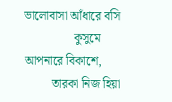ভালোবাসা আঁধারে বসি
                কুসুমে আপনারে বিকাশে,
         তারকা নিজ হিয়া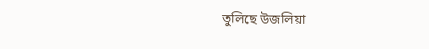তুলিছে উজলিয়া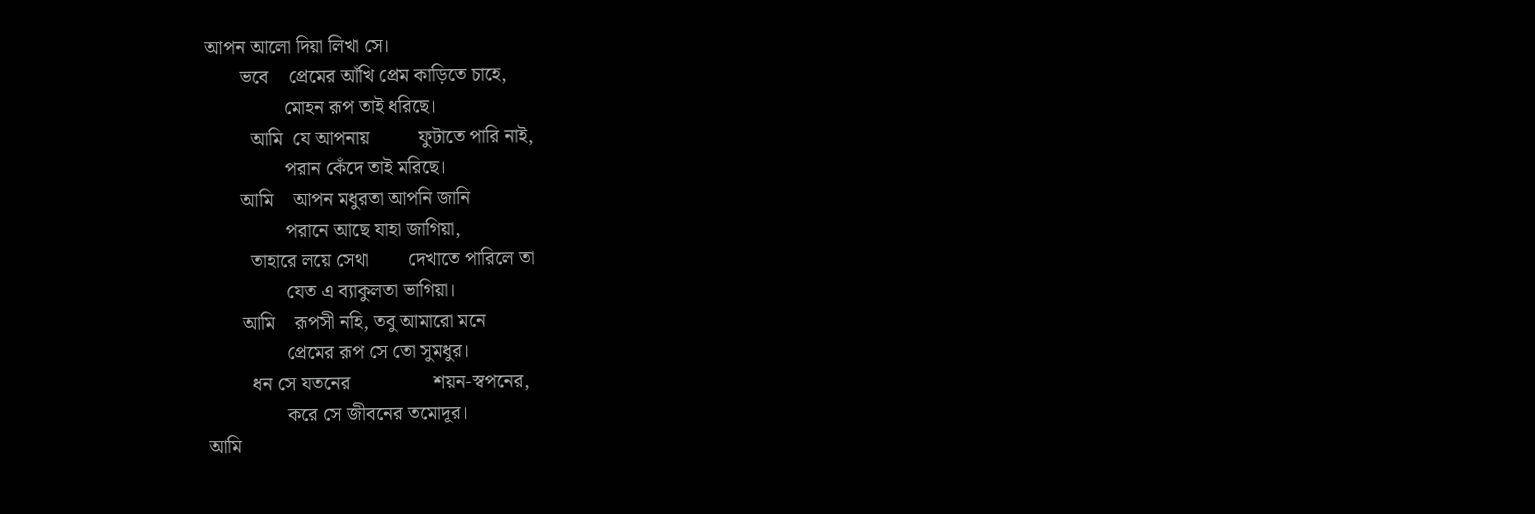আপন আলো দিয়া লিখা সে।
       ভবে    প্রেমের আঁখি প্রেম কাড়িতে চাহে,
                মোহন রূপ তাই ধরিছে।
         আমি  যে আপনায়          ফুটাতে পারি নাই,
                পরান কেঁদে তাই মরিছে।
       আমি    আপন মধুরতা আপনি জানি
                পরানে আছে যাহা জাগিয়া,
         তাহারে লয়ে সেথা        দেখাতে পারিলে তা
                যেত এ ব্যাকুলতা ভাগিয়া।
       আমি    রূপসী নহি, তবু আমারো মনে
                প্রেমের রূপ সে তো সুমধুর।
         ধন সে যতনের                 শয়ন-স্বপনের,
                করে সে জীবনের তমোদূর।
আমি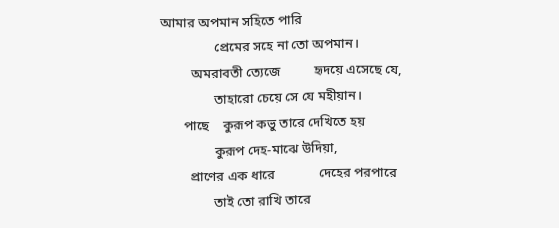আমার অপমান সহিতে পারি
                প্রেমের সহে না তো অপমান।
         অমরাবতী ত্যেজে          হৃদয়ে এসেছে যে,
                তাহারো চেয়ে সে যে মহীয়ান।
       পাছে    কুরূপ কভু তারে দেখিতে হয়
                কুরূপ দেহ-মাঝে উদিয়া,
         প্রাণের এক ধারে             দেহের পরপারে
                তাই তো রাখি তারে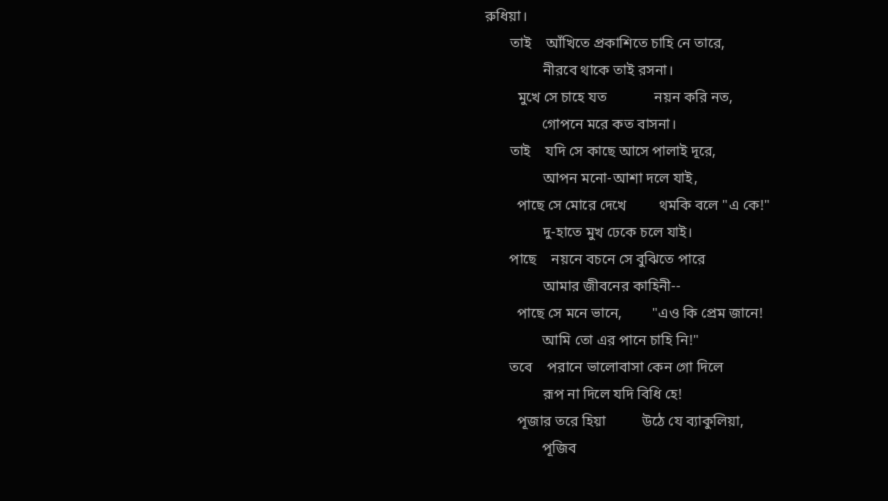রুধিয়া।
       তাই    আঁখিতে প্রকাশিতে চাহি নে তারে,
                নীরবে থাকে তাই রসনা।
         মুখে সে চাহে যত             নয়ন করি নত,
                গোপনে মরে কত বাসনা।
       তাই    যদি সে কাছে আসে পালাই দূরে,
                আপন মনো-আশা দলে যাই,
         পাছে সে মোরে দেখে         থমকি বলে "এ কে!"
                দু-হাতে মুখ ঢেকে চলে যাই।
       পাছে    নয়নে বচনে সে বুঝিতে পারে
                আমার জীবনের কাহিনী--
         পাছে সে মনে ভানে,        "এও কি প্রেম জানে!
                আমি তো এর পানে চাহি নি!"
       তবে    পরানে ভালোবাসা কেন গো দিলে
                রূপ না দিলে যদি বিধি হে!
         পূজার তরে হিয়া          উঠে যে ব্যাকুলিয়া,
                পূজিব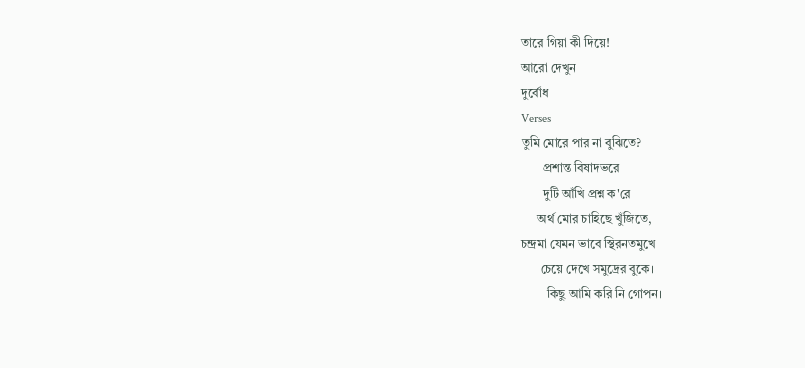তারে গিয়া কী দিয়ে!
আরো দেখুন
দুর্বোধ
Verses
তুমি মোরে পার না বুঝিতে?
       প্রশান্ত বিষাদভরে
       দুটি আঁখি প্রশ্ন ক'রে
     অর্থ মোর চাহিছে খুঁজিতে,
চন্দ্রমা যেমন ভাবে স্থিরনতমুখে
      চেয়ে দেখে সমুদ্রের বুকে।
        কিছু আমি করি নি গোপন।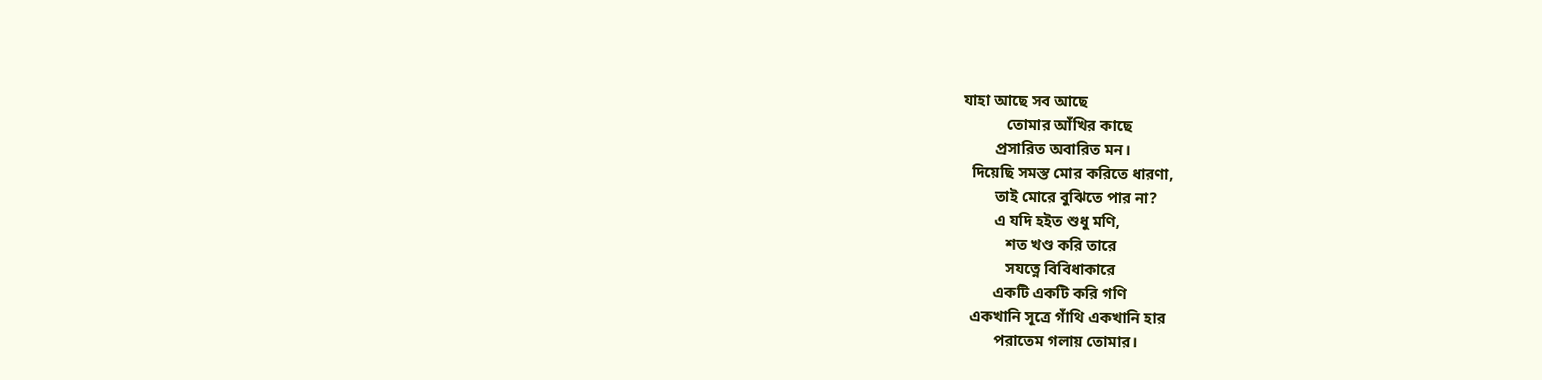যাহা আছে সব আছে
           তোমার আঁখির কাছে
        প্রসারিত অবারিত মন।
  দিয়েছি সমস্ত মোর করিতে ধারণা,
        তাই মোরে বুঝিতে পার না?
        এ যদি হইত শুধু মণি,
           শত খণ্ড করি তারে
           সযত্নে বিবিধাকারে
        একটি একটি করি গণি
  একখানি সূত্রে গাঁথি একখানি হার
        পরাতেম গলায় তোমার।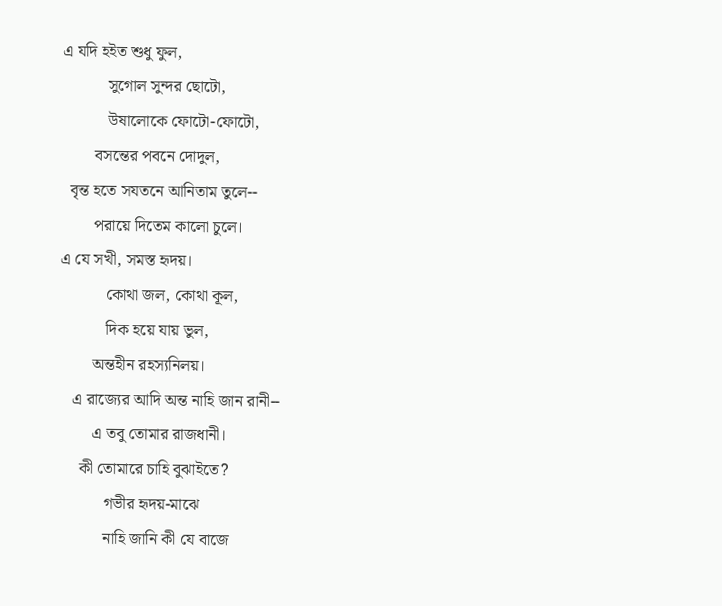এ যদি হইত শুধু ফুল,
           সুগোল সুন্দর ছোটো,
           উষালোকে ফোটো-ফোটো,
        বসন্তের পবনে দোদুল,
  বৃন্ত হতে সযতনে আনিতাম তুলে--
        পরায়ে দিতেম কালো চুলে।
এ যে সখী, সমস্ত হৃদয়।
           কোথা জল, কোথা কূল,
           দিক হয়ে যায় ভুল,
        অন্তহীন রহস্যনিলয়।
   এ রাজ্যের আদি অন্ত নাহি জান রানী--
        এ তবু তোমার রাজধানী।
     কী তোমারে চাহি বুঝাইতে?
           গভীর হৃদয়-মাঝে
           নাহি জানি কী যে বাজে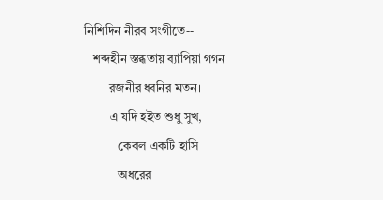নিশিদিন নীরব সংগীতে--
   শব্দহীন স্তব্ধতায় ব্যাপিয়া গগন
        রজনীর ধ্বনির মতন।
        এ যদি হইত শুধু সুখ,
           কেবল একটি হাসি
           অধরের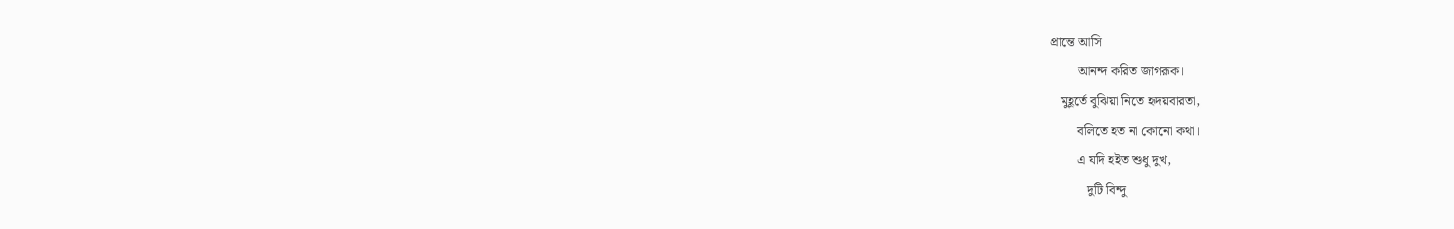প্রান্তে আসি
        আনন্দ করিত জাগরূক।
   মুহূর্তে বুঝিয়া নিতে হৃদয়বারতা,
        বলিতে হত না কোনো কথা।
        এ যদি হইত শুধু দুখ,
           দুটি বিন্দু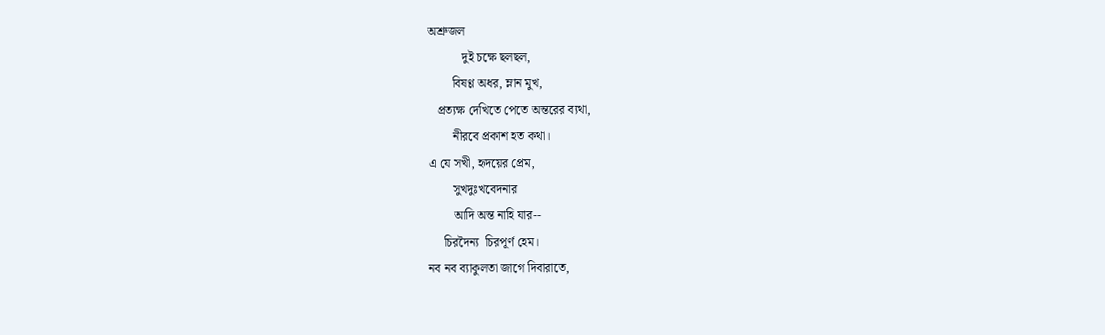অশ্রুজল
           দুই চক্ষে ছলছল,
        বিষণ্ণ অধর, ম্লান মুখ,
   প্রত্যক্ষ দেখিতে পেতে অন্তরের ব্যথা,
        নীরবে প্রকাশ হত কথা।
এ যে সখী, হৃদয়ের প্রেম,
        সুখদুঃখবেদনার
        আদি অন্ত নাহি যার--
     চিরদৈন্য  চিরপূর্ণ হেম।
নব নব ব্যাকুলতা জাগে দিবারাতে,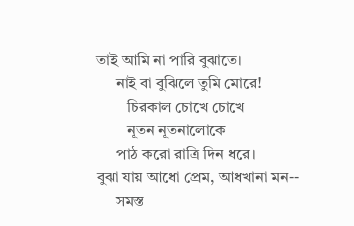তাই আমি না পারি বুঝাতে।
     নাই বা বুঝিলে তুমি মোরে!
        চিরকাল চোখে চোখে
        নূতন নূতনালোকে
     পাঠ করো রাত্রি দিন ধরে।
বুঝা যায় আধো প্রেম, আধখানা মন--
     সমস্ত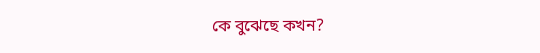কে বুঝেছে কখন?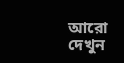আরো দেখুন